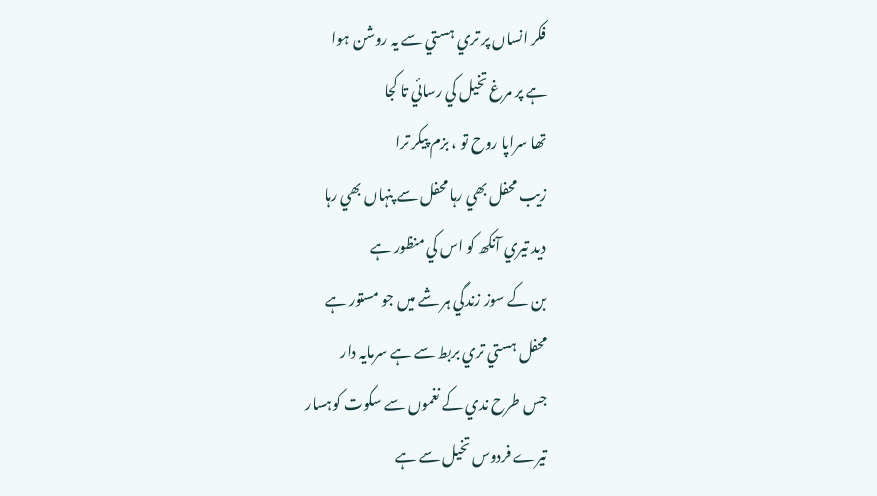فکر انساں پر تري ہستي سے يہ روشن ہوا
ہے پر مرغ تخيل کي رسائي تا کجا
تھا سراپا روح تو ، بزم پيکر ترا
زيب محفل بھي رہا محفل سے پنہاں بھي رہا
ديد تيري آنکھ کو اس کي منظور ہے
بن کے سوز زندگي ہر شے ميں جو مستور ہے
محفل ہستي تري بربط سے ہے سرمايہ دار
جس طرح ندي کے نغموں سے سکوت کوہسار
تيرے فردوس تخيل سے ہے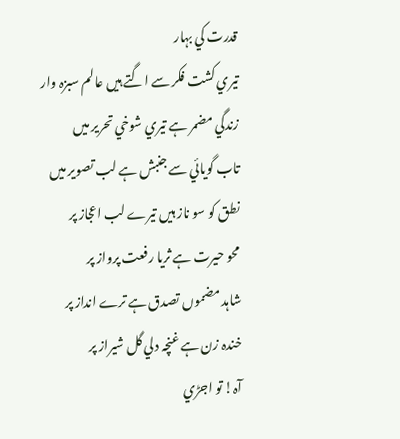قدرت کي بہار
تيري کشت فکر سے اگتے ہيں عالم سبزہ وار
زندگي مضمر ہے تيري شوخي تحرير ميں
تاب گويائي سے جنبش ہے لب تصوير ميں
نطق کو سو ناز ہيں تيرے لب اعجاز پر
محو حيرت ہے ثريا رفعت پرواز پر
شاہد مضموں تصدق ہے ترے انداز پر
خندہ زن ہے غنچہ دلي گل شيراز پر
آہ! تو اجڑي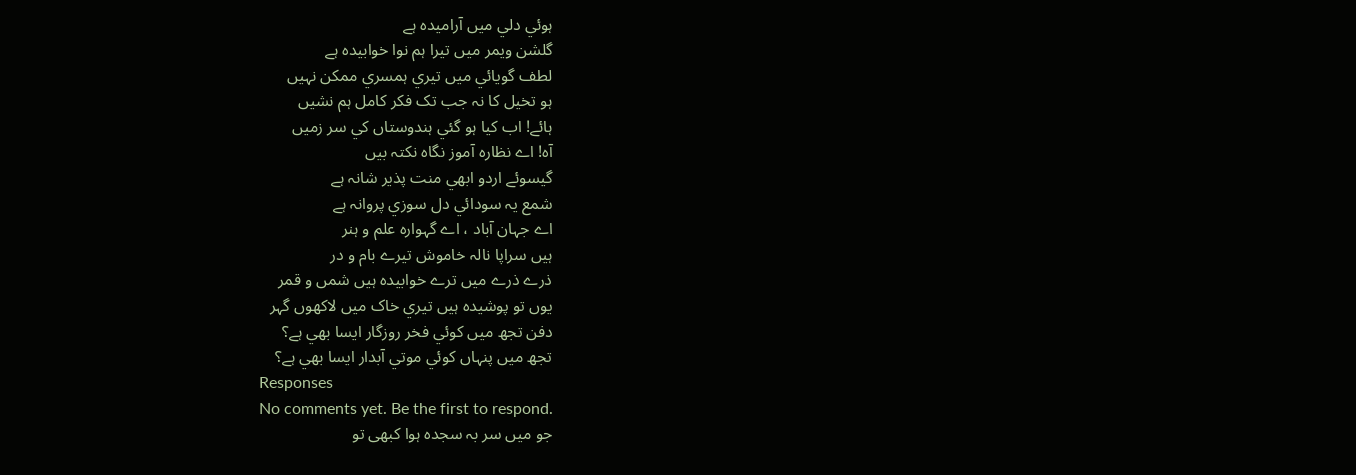ہوئي دلي ميں آراميدہ ہے
گلشن ويمر ميں تيرا ہم نوا خوابيدہ ہے
لطف گويائي ميں تيري ہمسري ممکن نہيں
ہو تخيل کا نہ جب تک فکر کامل ہم نشيں
ہائے! اب کيا ہو گئي ہندوستاں کي سر زميں
آہ! اے نظارہ آموز نگاہ نکتہ بيں
گيسوئے اردو ابھي منت پذير شانہ ہے
شمع يہ سودائي دل سوزي پروانہ ہے
اے جہان آباد ، اے گہوارہ علم و ہنر
ہيں سراپا نالہ خاموش تيرے بام و در
ذرے ذرے ميں ترے خوابيدہ ہيں شمں و قمر
يوں تو پوشيدہ ہيں تيري خاک ميں لاکھوں گہر
دفن تجھ ميں کوئي فخر روزگار ايسا بھي ہے؟
تجھ ميں پنہاں کوئي موتي آبدار ايسا بھي ہے؟
Responses
No comments yet. Be the first to respond.
جو میں سر بہ سجدہ ہوا کبھی تو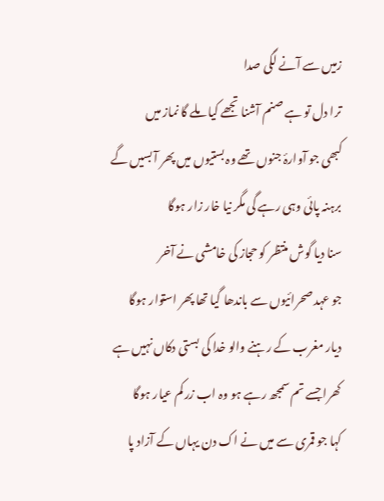زمیں سے آنے لگی صدا
ترا دل تو ہے صنم آشنا تجھے کیا ملے گا نماز میں
کبھی جو آوارۂ جنوں تھے وہ بستیوں میں پھر آ بسیں گے
برہنہ پائی وہی رہے گی مگر نیا خار زار ہوگا
سنا دیا گوش منتظر کو حجاز کی خامشی نے آخر
جو عہد صحرائیوں سے باندھا گیا تھا پھر استوار ہوگا
دیار مغرب کے رہنے والو خدا کی بستی دکاں نہیں ہے
کھرا جسے تم سمجھ رہے ہو وہ اب زر کم عیار ہوگا
کہا جو قمری سے میں نے اک دن یہاں کے آزاد پا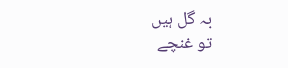بہ گل ہیں
تو غنچے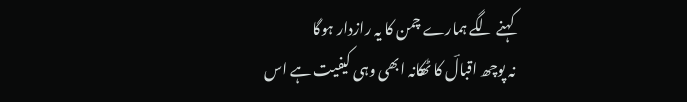کہنے لگے ہمارے چمن کا یہ رازدار ہوگا
نہ پوچھ اقبالؔ کا ٹھکانہ ابھی وہی کیفیت ہے اس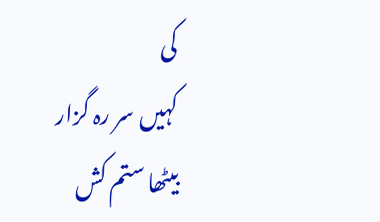کی
کہیں سر رہ گزار بیٹھا ستم کش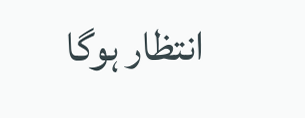انتظار ہوگا